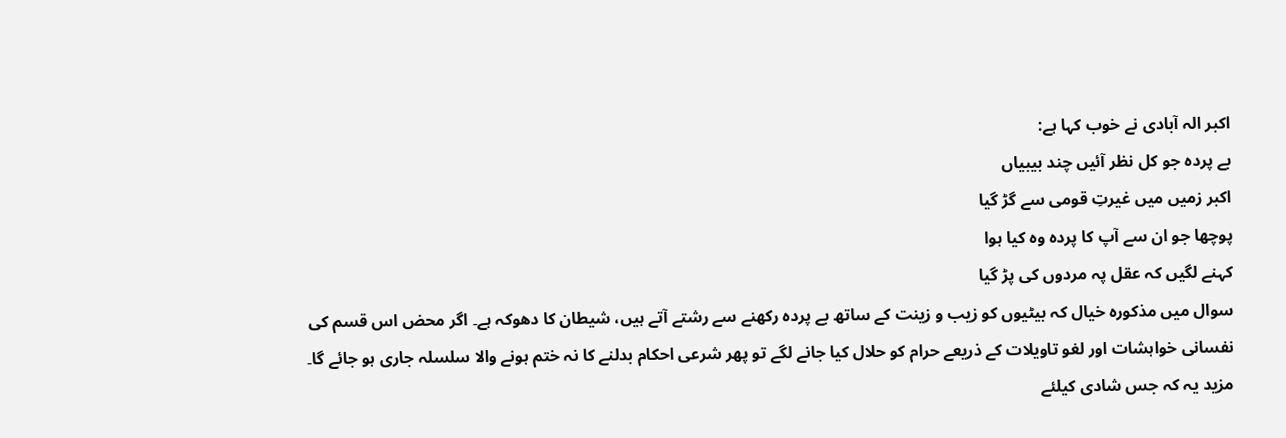اکبر الہ آبادی نے خوب کہا ہے:
بے پردہ جو کل نظر آئیں چند بیبیاں
اکبر زمیں میں غیرتِ قومی سے گڑ گیا
پوچھا جو ان سے آپ کا پردہ وہ کیا ہوا
کہنے لگیں کہ عقل پہ مردوں کی پڑ گیا
سوال میں مذکورہ خیال کہ بیٹیوں کو زیب و زینت کے ساتھ بے پردہ رکھنے سے رشتے آتے ہیں، شیطان کا دھوکہ ہے۔ اگر محض اس قسم کی نفسانی خواہشات اور لغو تاویلات کے ذریعے حرام کو حلال کیا جانے لگے تو پھر شرعی احکام بدلنے کا نہ ختم ہونے والا سلسلہ جاری ہو جائے گا۔ مزید یہ کہ جس شادی کیلئے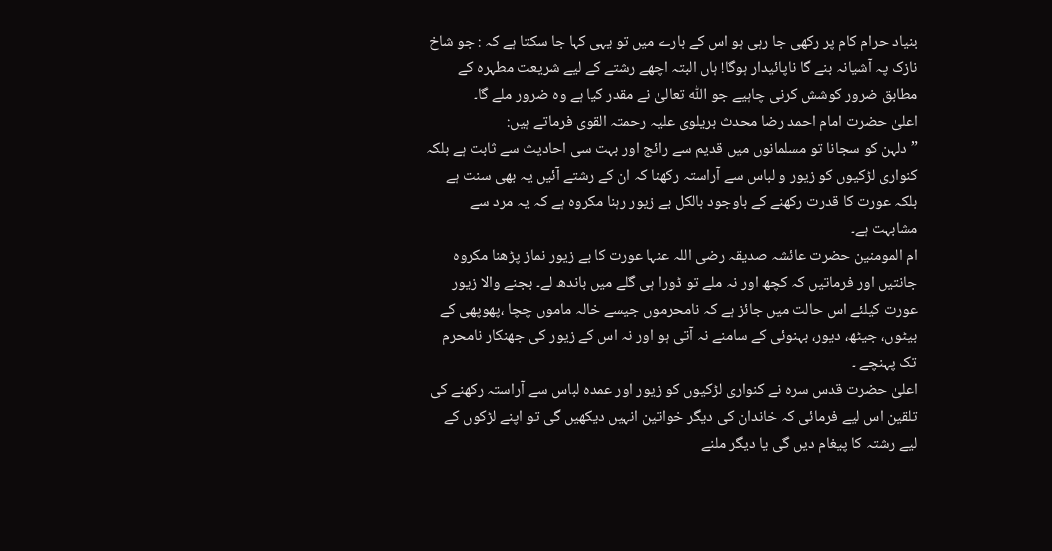بنیاد حرام کام پر رکھی جا رہی ہو اس کے بارے میں تو یہی کہا جا سکتا ہے کہ : جو شاخ نازک پہ آشیانہ بنے گا ناپائیدار ہوگا! ہاں البتہ اچھے رشتے کے لیے شریعت مطہرہ کے مطابق ضرور کوشش کرنی چاہیے جو اللّٰہ تعالیٰ نے مقدر کیا ہے وہ ضرور ملے گا۔
اعلیٰ حضرت امام احمد رضا محدث بریلوی علیہ رحمتہ القوی فرماتے ہیں:
”دلہن کو سجانا تو مسلمانوں میں قدیم سے رائج اور بہت سی احادیث سے ثابت ہے بلکہ کنواری لڑکیوں کو زیور و لباس سے آراستہ رکھنا کہ ان کے رشتے آئیں یہ بھی سنت ہے بلکہ عورت کا قدرت رکھنے کے باوجود بالکل بے زیور رہنا مکروہ ہے کہ یہ مرد سے مشابہت ہے۔
ام المومنین حضرت عائشہ صدیقہ رضی اللہ عنہا عورت کا بے زیور نماز پڑھنا مکروہ جانتیں اور فرماتیں کہ کچھ اور نہ ملے تو ڈورا ہی گلے میں باندھ لے۔ بجنے والا زیور عورت کیلئے اس حالت میں جائز ہے کہ نامحرموں جیسے خالہ ماموں چچا ،پھوپھی کے بیٹوں، جیٹھ، دیور، بہنوئی کے سامنے نہ آتی ہو اور نہ اس کے زیور کی جھنکار نامحرم تک پہنچے ۔
اعلیٰ حضرت قدس سرہ نے کنواری لڑکیوں کو زیور اور عمدہ لباس سے آراستہ رکھنے کی تلقین اس لیے فرمائی کہ خاندان کی دیگر خواتین انہیں دیکھیں گی تو اپنے لڑکوں کے لیے رشتہ کا پیغام دیں گی یا دیگر ملنے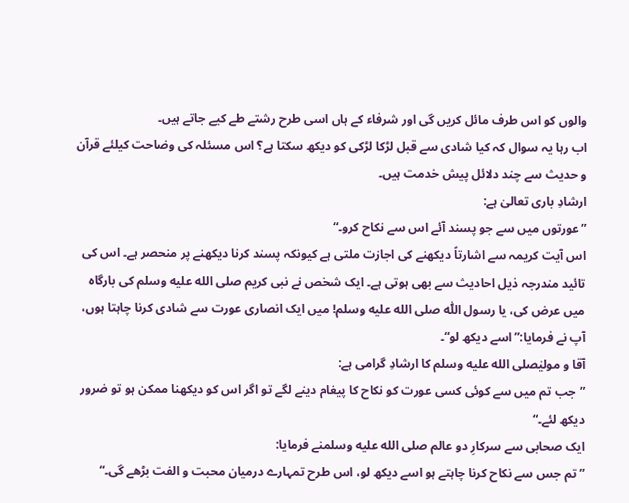والوں کو اس طرف مائل کریں گی اور شرفاء کے ہاں اسی طرح رشتے طے کیے جاتے ہیں۔
اب رہا یہ سوال کہ کیا شادی سے قبل لڑکا لڑکی کو دیکھ سکتا ہے؟ اس مسئلہ کی وضاحت کیلئے قرآن و حدیث سے چند دلائل پیش خدمت ہیں۔
ارشادِ باری تعالیٰ ہے:
”عورتوں میں سے جو پسند آئے اس سے نکاح کرو۔“
اس آیت کریمہ سے اشارتاً دیکھنے کی اجازت ملتی ہے کیونکہ پسند کرنا دیکھنے پر منحصر ہے۔ اس کی تائید مندرجہ ذیل احادیث سے بھی ہوتی ہے۔ ایک شخص نے نبی کریم صلى الله عليه وسلم کی بارگاہ میں عرض کی، یا رسول اللّٰہ صلى الله عليه وسلم! میں ایک انصاری عورت سے شادی کرنا چاہتا ہوں، آپ نے فرمایا:” اسے دیکھ لو“۔
آقا و مولیٰصلى الله عليه وسلم کا ارشادِ گرامی ہے:
”جب تم میں سے کوئی کسی عورت کو نکاح کا پیغام دینے لگے تو اگر اس کو دیکھنا ممکن ہو تو ضرور دیکھ لئے۔“
ایک صحابی سے سرکارِ دو عالم صلى الله عليه وسلمنے فرمایا:
”تم جس سے نکاح کرنا چاہتے ہو اسے دیکھ لو، اس طرح تمہارے درمیان محبت و الفت بڑھے گی۔“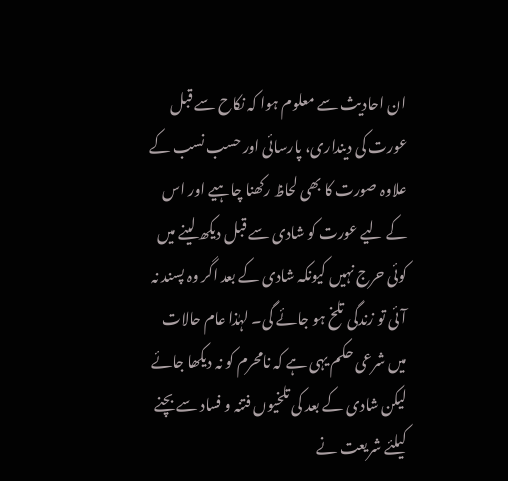ان احادیث سے معلوم ہوا کہ نکاح سے قبل عورت کی دینداری، پارسائی اور حسب نسب کے علاوہ صورت کا بھی لحاظ رکھنا چاہیے اور اس کے لیے عورت کو شادی سے قبل دیکھ لینے میں کوئی حرج نہیں کیونکہ شادی کے بعد اگر وہ پسند نہ آئی تو زندگی تلخ ہو جائے گی۔ لہٰذا عام حالات میں شرعی حکم یہی ہے کہ نامحرم کو نہ دیکھا جائے لیکن شادی کے بعد کی تلخیوں فتنہ و فساد سے بچنے کیلئے شریعت نے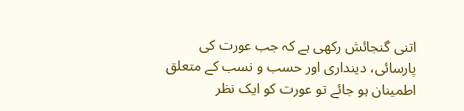اتنی گنجائش رکھی ہے کہ جب عورت کی پارسائی، دینداری اور حسب و نسب کے متعلق اطمینان ہو جائے تو عورت کو ایک نظر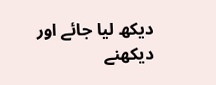دیکھ لیا جائے اور دیکھنے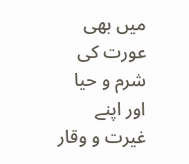میں بھی عورت کی شرم و حیا اور اپنے غیرت و وقار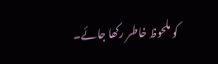کو ملحوظ خاطر رکھا جائے۔